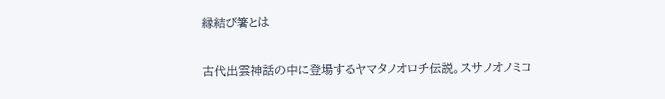縁結び箸とは

古代出雲神話の中に登場するヤマタノオロチ伝説。スサノオノミコ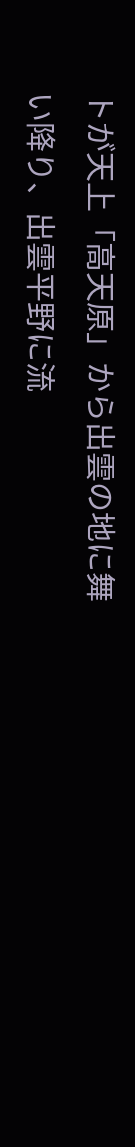トが天上「高天原」から出雲の地に舞い降り、出雲平野に流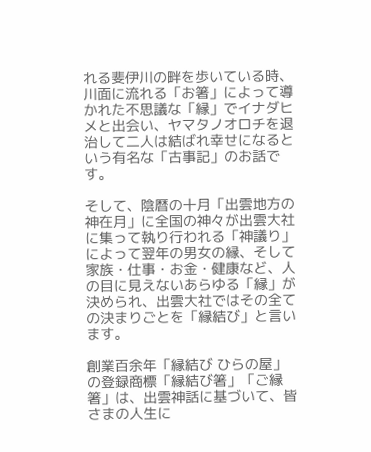れる斐伊川の畔を歩いている時、川面に流れる「お箸」によって導かれた不思議な「縁」でイナダヒメと出会い、ヤマタノオロチを退治して二人は結ばれ幸せになるという有名な「古事記」のお話です。

そして、陰暦の十月「出雲地方の神在月」に全国の神々が出雲大社に集って執り行われる「神議り」によって翌年の男女の縁、そして家族・仕事・お金・健康など、人の目に見えないあらゆる「縁」が決められ、出雲大社ではその全ての決まりごとを「縁結び」と言います。

創業百余年「縁結び ひらの屋」の登録商標「縁結び箸」「ご縁箸」は、出雲神話に基づいて、皆さまの人生に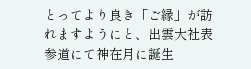とってより良き「ご縁」が訪れますようにと、出雲大社表参道にて神在月に誕生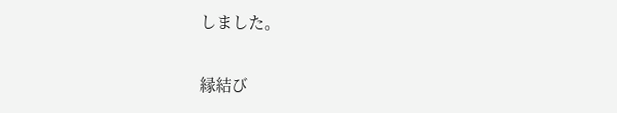しました。

縁結び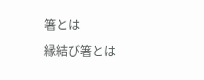箸とは
縁結び箸とは